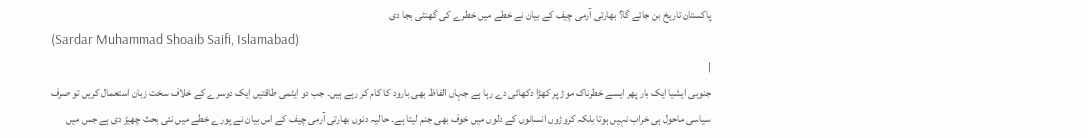پاکستان تاریخ بن جائے گا؟ بھارتی آرمی چیف کے بیان نے خطے میں خطرے کی گھنٹی بجا دی
(Sardar Muhammad Shoaib Saifi, Islamabad)
|
جنوبی ایشیا ایک بار پھر ایسے خطرناک موڑ پر کھڑا دکھائی دے رہا ہے جہاں الفاظ بھی بارود کا کام کر رہے ہیں۔ جب دو ایٹمی طاقتیں ایک دوسرے کے خلاف سخت زبان استعمال کریں تو صرف سیاسی ماحول ہی خراب نہیں ہوتا بلکہ کروڑوں انسانوں کے دلوں میں خوف بھی جنم لیتا ہے۔ حالیہ دنوں بھارتی آرمی چیف کے اس بیان نے پورے خطے میں نئی بحث چھیڑ دی ہے جس میں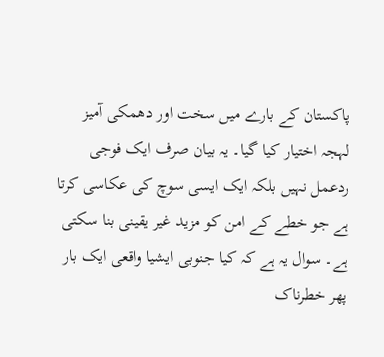پاکستان کے بارے میں سخت اور دھمکی آمیز لہجہ اختیار کیا گیا۔ یہ بیان صرف ایک فوجی ردعمل نہیں بلکہ ایک ایسی سوچ کی عکاسی کرتا ہے جو خطے کے امن کو مزید غیر یقینی بنا سکتی ہے۔ سوال یہ ہے کہ کیا جنوبی ایشیا واقعی ایک بار پھر خطرناک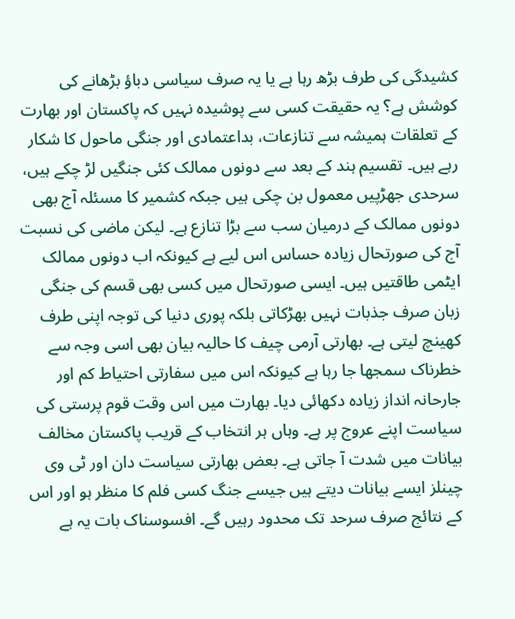کشیدگی کی طرف بڑھ رہا ہے یا یہ صرف سیاسی دباؤ بڑھانے کی کوشش ہے؟ یہ حقیقت کسی سے پوشیدہ نہیں کہ پاکستان اور بھارت کے تعلقات ہمیشہ سے تنازعات، بداعتمادی اور جنگی ماحول کا شکار رہے ہیں۔ تقسیم ہند کے بعد سے دونوں ممالک کئی جنگیں لڑ چکے ہیں، سرحدی جھڑپیں معمول بن چکی ہیں جبکہ کشمیر کا مسئلہ آج بھی دونوں ممالک کے درمیان سب سے بڑا تنازع ہے۔ لیکن ماضی کی نسبت آج کی صورتحال زیادہ حساس اس لیے ہے کیونکہ اب دونوں ممالک ایٹمی طاقتیں ہیں۔ ایسی صورتحال میں کسی بھی قسم کی جنگی زبان صرف جذبات نہیں بھڑکاتی بلکہ پوری دنیا کی توجہ اپنی طرف کھینچ لیتی ہے۔ بھارتی آرمی چیف کا حالیہ بیان بھی اسی وجہ سے خطرناک سمجھا جا رہا ہے کیونکہ اس میں سفارتی احتیاط کم اور جارحانہ انداز زیادہ دکھائی دیا۔ بھارت میں اس وقت قوم پرستی کی سیاست اپنے عروج پر ہے۔ وہاں ہر انتخاب کے قریب پاکستان مخالف بیانات میں شدت آ جاتی ہے۔ بعض بھارتی سیاست دان اور ٹی وی چینلز ایسے بیانات دیتے ہیں جیسے جنگ کسی فلم کا منظر ہو اور اس کے نتائج صرف سرحد تک محدود رہیں گے۔ افسوسناک بات یہ ہے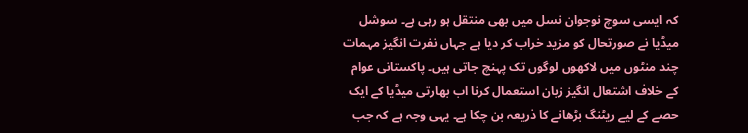کہ ایسی سوچ نوجوان نسل میں بھی منتقل ہو رہی ہے۔ سوشل میڈیا نے صورتحال کو مزید خراب کر دیا ہے جہاں نفرت انگیز مہمات چند منٹوں میں لاکھوں لوگوں تک پہنچ جاتی ہیں۔ پاکستانی عوام کے خلاف اشتعال انگیز زبان استعمال کرنا اب بھارتی میڈیا کے ایک حصے کے لیے ریٹنگ بڑھانے کا ذریعہ بن چکا ہے۔ یہی وجہ ہے کہ جب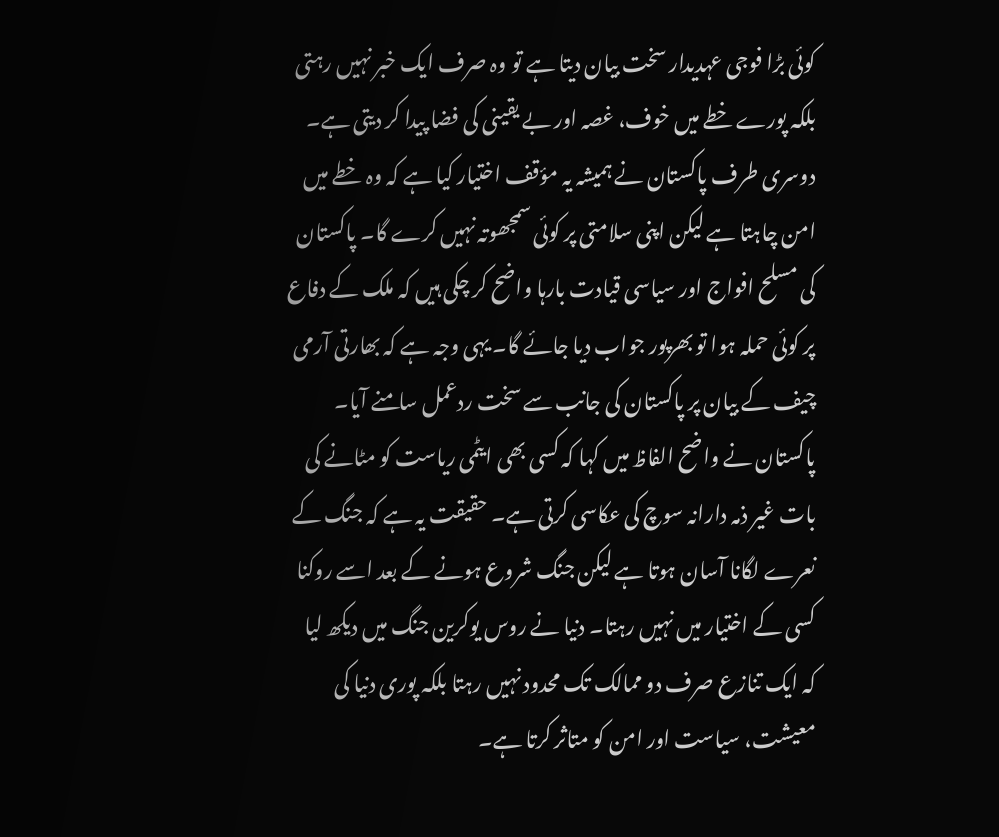کوئی بڑا فوجی عہدیدار سخت بیان دیتا ہے تو وہ صرف ایک خبر نہیں رہتی بلکہ پورے خطے میں خوف، غصہ اور بے یقینی کی فضا پیدا کر دیتی ہے۔ دوسری طرف پاکستان نے ہمیشہ یہ مؤقف اختیار کیا ہے کہ وہ خطے میں امن چاہتا ہے لیکن اپنی سلامتی پر کوئی سمجھوتہ نہیں کرے گا۔ پاکستان کی مسلح افواج اور سیاسی قیادت بارہا واضح کر چکی ہیں کہ ملک کے دفاع پر کوئی حملہ ہوا تو بھرپور جواب دیا جائے گا۔ یہی وجہ ہے کہ بھارتی آرمی چیف کے بیان پر پاکستان کی جانب سے سخت ردعمل سامنے آیا۔ پاکستان نے واضح الفاظ میں کہا کہ کسی بھی ایٹمی ریاست کو مٹانے کی بات غیر ذمہ دارانہ سوچ کی عکاسی کرتی ہے۔ حقیقت یہ ہے کہ جنگ کے نعرے لگانا آسان ہوتا ہے لیکن جنگ شروع ہونے کے بعد اسے روکنا کسی کے اختیار میں نہیں رہتا۔ دنیا نے روس یوکرین جنگ میں دیکھ لیا کہ ایک تنازع صرف دو ممالک تک محدود نہیں رہتا بلکہ پوری دنیا کی معیشت، سیاست اور امن کو متاثر کرتا ہے۔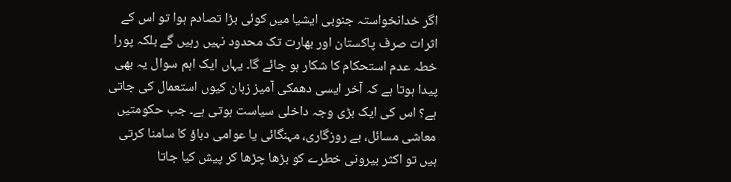اگر خدانخواستہ جنوبی ایشیا میں کوئی بڑا تصادم ہوا تو اس کے اثرات صرف پاکستان اور بھارت تک محدود نہیں رہیں گے بلکہ پورا خطہ عدم استحکام کا شکار ہو جائے گا۔ یہاں ایک اہم سوال یہ بھی پیدا ہوتا ہے کہ آخر ایسی دھمکی آمیز زبان کیوں استعمال کی جاتی ہے؟ اس کی ایک بڑی وجہ داخلی سیاست ہوتی ہے۔ جب حکومتیں معاشی مسائل، بے روزگاری، مہنگائی یا عوامی دباؤ کا سامنا کرتی ہیں تو اکثر بیرونی خطرے کو بڑھا چڑھا کر پیش کیا جاتا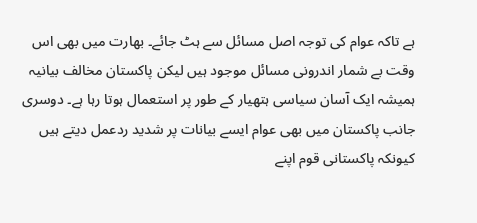ہے تاکہ عوام کی توجہ اصل مسائل سے ہٹ جائے۔ بھارت میں بھی اس وقت بے شمار اندرونی مسائل موجود ہیں لیکن پاکستان مخالف بیانیہ ہمیشہ ایک آسان سیاسی ہتھیار کے طور پر استعمال ہوتا رہا ہے۔ دوسری جانب پاکستان میں بھی عوام ایسے بیانات پر شدید ردعمل دیتے ہیں کیونکہ پاکستانی قوم اپنے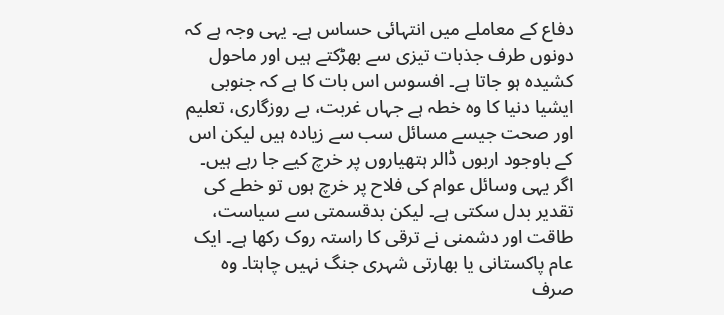دفاع کے معاملے میں انتہائی حساس ہے۔ یہی وجہ ہے کہ دونوں طرف جذبات تیزی سے بھڑکتے ہیں اور ماحول کشیدہ ہو جاتا ہے۔ افسوس اس بات کا ہے کہ جنوبی ایشیا دنیا کا وہ خطہ ہے جہاں غربت، بے روزگاری، تعلیم اور صحت جیسے مسائل سب سے زیادہ ہیں لیکن اس کے باوجود اربوں ڈالر ہتھیاروں پر خرچ کیے جا رہے ہیں۔ اگر یہی وسائل عوام کی فلاح پر خرچ ہوں تو خطے کی تقدیر بدل سکتی ہے۔ لیکن بدقسمتی سے سیاست، طاقت اور دشمنی نے ترقی کا راستہ روک رکھا ہے۔ ایک عام پاکستانی یا بھارتی شہری جنگ نہیں چاہتا۔ وہ صرف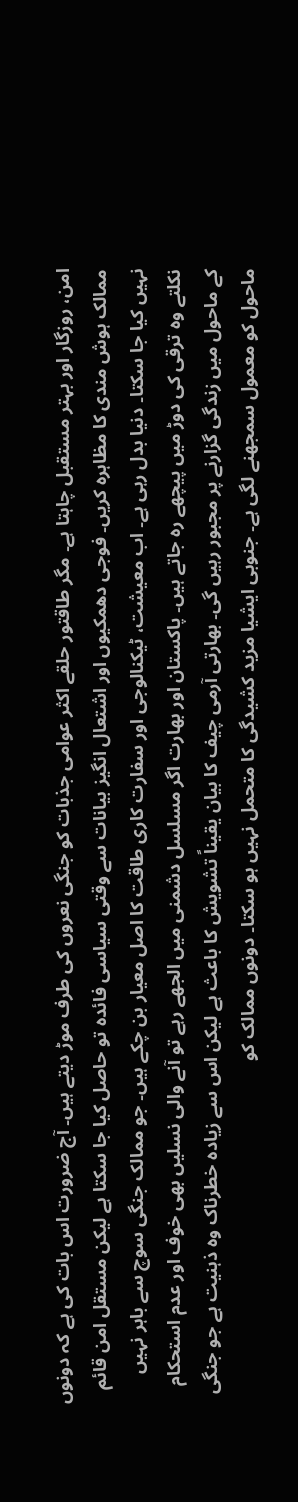امن، روزگار اور بہتر مستقبل چاہتا ہے۔ مگر طاقتور حلقے اکثر عوامی جذبات کو جنگی نعروں کی طرف موڑ دیتے ہیں۔ آج ضرورت اس بات کی ہے کہ دونوں ممالک ہوش مندی کا مظاہرہ کریں۔ فوجی دھمکیوں اور اشتعال انگیز بیانات سے وقتی سیاسی فائدہ تو حاصل کیا جا سکتا ہے لیکن مستقل امن قائم نہیں کیا جا سکتا۔ دنیا بدل رہی ہے۔ اب معیشت، ٹیکنالوجی اور سفارت کاری طاقت کا اصل معیار بن چکے ہیں۔ جو ممالک جنگی سوچ سے باہر نہیں نکلتے وہ ترقی کی دوڑ میں پیچھے رہ جاتے ہیں۔ پاکستان اور بھارت اگر مسلسل دشمنی میں الجھے رہے تو آنے والی نسلیں بھی خوف اور عدم استحکام کے ماحول میں زندگی گزارنے پر مجبور رہیں گی۔ بھارتی آرمی چیف کا بیان یقیناً تشویش کا باعث ہے لیکن اس سے زیادہ خطرناک وہ ذہنیت ہے جو جنگی ماحول کو معمول سمجھنے لگی ہے۔ جنوبی ایشیا مزید کشیدگی کا متحمل نہیں ہو سکتا۔ دونوں ممالک کو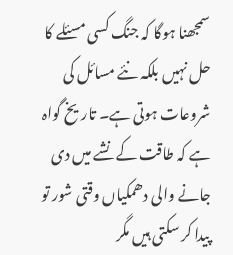سمجھنا ہوگا کہ جنگ کسی مسئلے کا حل نہیں بلکہ نئے مسائل کی شروعات ہوتی ہے۔ تاریخ گواہ ہے کہ طاقت کے نشے میں دی جانے والی دھمکیاں وقتی شور تو پیدا کر سکتی ہیں مگر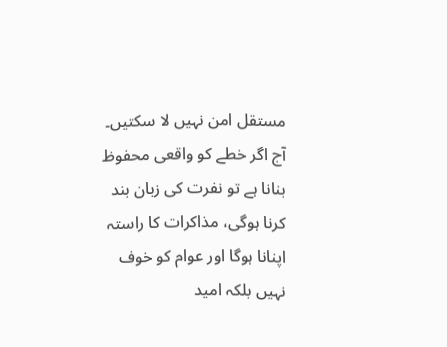مستقل امن نہیں لا سکتیں۔ آج اگر خطے کو واقعی محفوظ بنانا ہے تو نفرت کی زبان بند کرنا ہوگی، مذاکرات کا راستہ اپنانا ہوگا اور عوام کو خوف نہیں بلکہ امید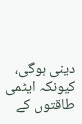دینی ہوگی، کیونکہ ایٹمی طاقتوں کے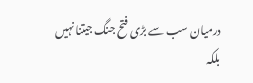درمیان سب سے بڑی فتح جنگ جیتنا نہیں بلکہ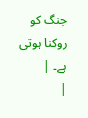جنگ کو روکنا ہوتی ہے۔ |
|